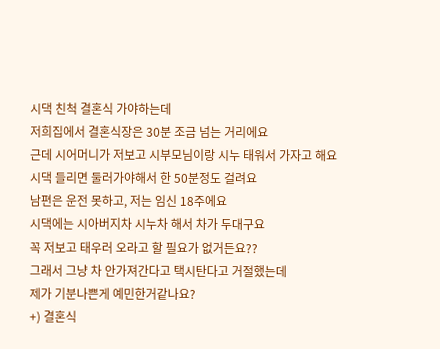시댁 친척 결혼식 가야하는데
저희집에서 결혼식장은 30분 조금 넘는 거리에요
근데 시어머니가 저보고 시부모님이랑 시누 태워서 가자고 해요
시댁 들리면 둘러가야해서 한 50분정도 걸려요
남편은 운전 못하고, 저는 임신 18주에요
시댁에는 시아버지차 시누차 해서 차가 두대구요
꼭 저보고 태우러 오라고 할 필요가 없거든요??
그래서 그냥 차 안가져간다고 택시탄다고 거절했는데
제가 기분나쁜게 예민한거같나요?
+) 결혼식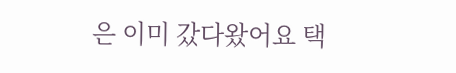은 이미 갔다왔어요 택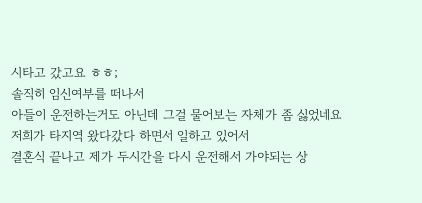시타고 갔고요 ㅎㅎ;
솔직히 임신여부를 떠나서
아들이 운전하는거도 아닌데 그걸 물어보는 자체가 좀 싫었네요
저희가 타지역 왔다갔다 하면서 일하고 있어서
결혼식 끝나고 제가 두시간을 다시 운전해서 가야되는 상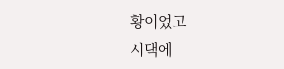황이었고
시댁에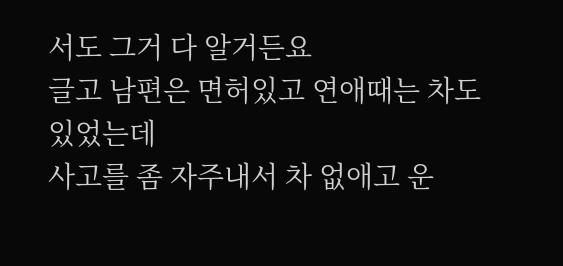서도 그거 다 알거든요
글고 남편은 면허있고 연애때는 차도 있었는데
사고를 좀 자주내서 차 없애고 운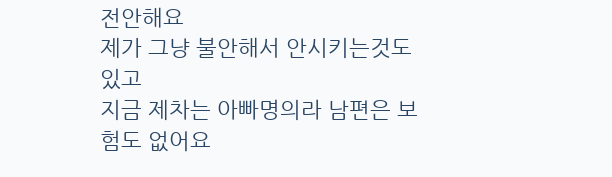전안해요
제가 그냥 불안해서 안시키는것도 있고
지금 제차는 아빠명의라 남편은 보험도 없어요